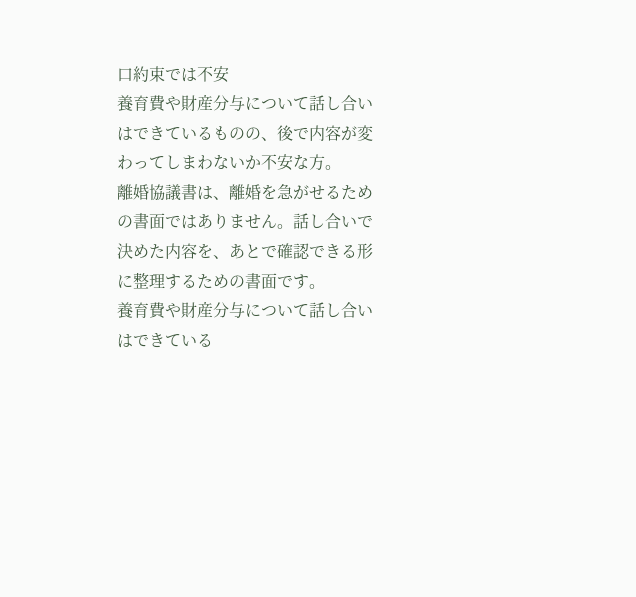口約束では不安
養育費や財産分与について話し合いはできているものの、後で内容が変わってしまわないか不安な方。
離婚協議書は、離婚を急がせるための書面ではありません。話し合いで決めた内容を、あとで確認できる形に整理するための書面です。
養育費や財産分与について話し合いはできている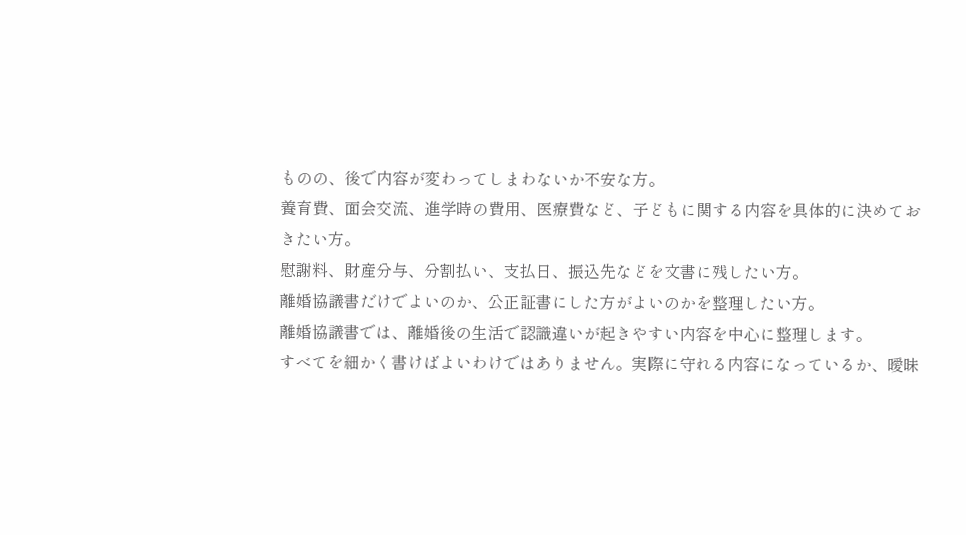ものの、後で内容が変わってしまわないか不安な方。
養育費、面会交流、進学時の費用、医療費など、子どもに関する内容を具体的に決めておきたい方。
慰謝料、財産分与、分割払い、支払日、振込先などを文書に残したい方。
離婚協議書だけでよいのか、公正証書にした方がよいのかを整理したい方。
離婚協議書では、離婚後の生活で認識違いが起きやすい内容を中心に整理します。
すべてを細かく書けばよいわけではありません。実際に守れる内容になっているか、曖昧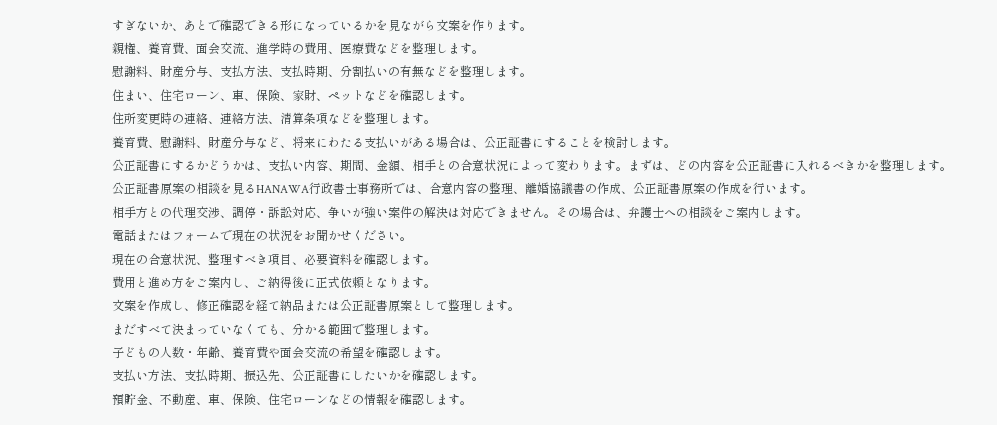すぎないか、あとで確認できる形になっているかを見ながら文案を作ります。
親権、養育費、面会交流、進学時の費用、医療費などを整理します。
慰謝料、財産分与、支払方法、支払時期、分割払いの有無などを整理します。
住まい、住宅ローン、車、保険、家財、ペットなどを確認します。
住所変更時の連絡、連絡方法、清算条項などを整理します。
養育費、慰謝料、財産分与など、将来にわたる支払いがある場合は、公正証書にすることを検討します。
公正証書にするかどうかは、支払い内容、期間、金額、相手との合意状況によって変わります。まずは、どの内容を公正証書に入れるべきかを整理します。
公正証書原案の相談を見るHANAWA行政書士事務所では、合意内容の整理、離婚協議書の作成、公正証書原案の作成を行います。
相手方との代理交渉、調停・訴訟対応、争いが強い案件の解決は対応できません。その場合は、弁護士への相談をご案内します。
電話またはフォームで現在の状況をお聞かせください。
現在の合意状況、整理すべき項目、必要資料を確認します。
費用と進め方をご案内し、ご納得後に正式依頼となります。
文案を作成し、修正確認を経て納品または公正証書原案として整理します。
まだすべて決まっていなくても、分かる範囲で整理します。
子どもの人数・年齢、養育費や面会交流の希望を確認します。
支払い方法、支払時期、振込先、公正証書にしたいかを確認します。
預貯金、不動産、車、保険、住宅ローンなどの情報を確認します。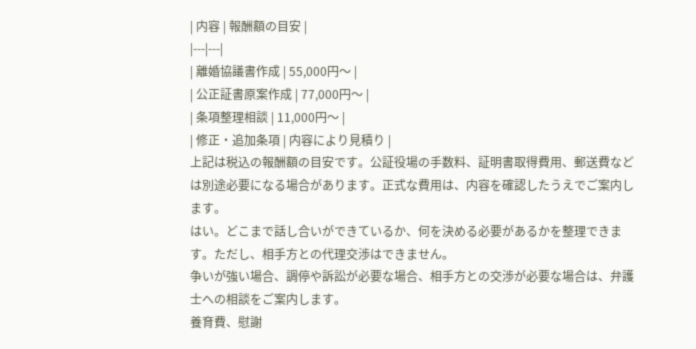| 内容 | 報酬額の目安 |
|---|---|
| 離婚協議書作成 | 55,000円〜 |
| 公正証書原案作成 | 77,000円〜 |
| 条項整理相談 | 11,000円〜 |
| 修正・追加条項 | 内容により見積り |
上記は税込の報酬額の目安です。公証役場の手数料、証明書取得費用、郵送費などは別途必要になる場合があります。正式な費用は、内容を確認したうえでご案内します。
はい。どこまで話し合いができているか、何を決める必要があるかを整理できます。ただし、相手方との代理交渉はできません。
争いが強い場合、調停や訴訟が必要な場合、相手方との交渉が必要な場合は、弁護士への相談をご案内します。
養育費、慰謝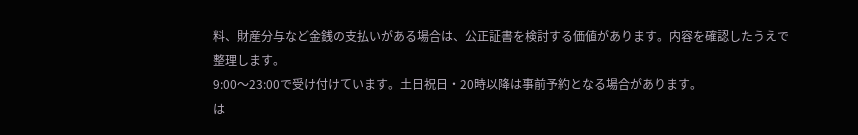料、財産分与など金銭の支払いがある場合は、公正証書を検討する価値があります。内容を確認したうえで整理します。
9:00〜23:00で受け付けています。土日祝日・20時以降は事前予約となる場合があります。
は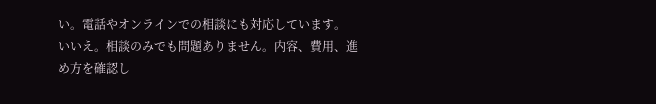い。電話やオンラインでの相談にも対応しています。
いいえ。相談のみでも問題ありません。内容、費用、進め方を確認し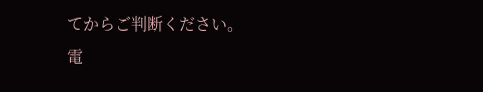てからご判断ください。
電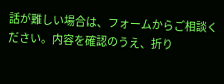話が難しい場合は、フォームからご相談ください。内容を確認のうえ、折り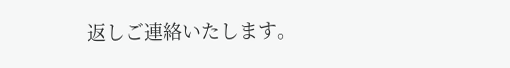返しご連絡いたします。